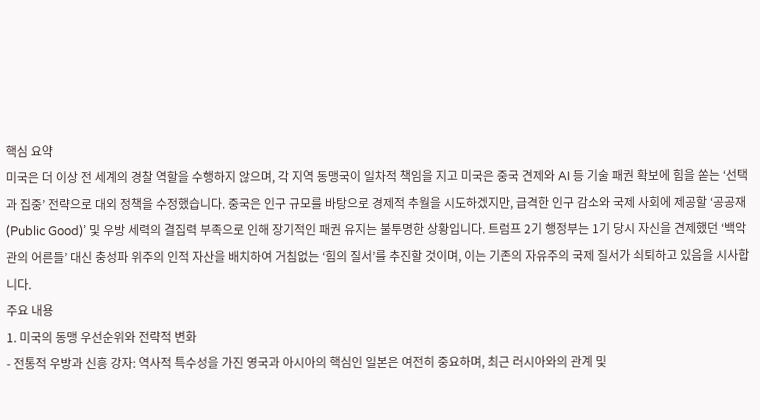핵심 요약
미국은 더 이상 전 세계의 경찰 역할을 수행하지 않으며, 각 지역 동맹국이 일차적 책임을 지고 미국은 중국 견제와 AI 등 기술 패권 확보에 힘을 쏟는 ‘선택과 집중’ 전략으로 대외 정책을 수정했습니다. 중국은 인구 규모를 바탕으로 경제적 추월을 시도하겠지만, 급격한 인구 감소와 국제 사회에 제공할 ‘공공재(Public Good)’ 및 우방 세력의 결집력 부족으로 인해 장기적인 패권 유지는 불투명한 상황입니다. 트럼프 2기 행정부는 1기 당시 자신을 견제했던 ‘백악관의 어른들’ 대신 충성파 위주의 인적 자산을 배치하여 거침없는 ‘힘의 질서’를 추진할 것이며, 이는 기존의 자유주의 국제 질서가 쇠퇴하고 있음을 시사합니다.
주요 내용
1. 미국의 동맹 우선순위와 전략적 변화
- 전통적 우방과 신흥 강자: 역사적 특수성을 가진 영국과 아시아의 핵심인 일본은 여전히 중요하며, 최근 러시아와의 관계 및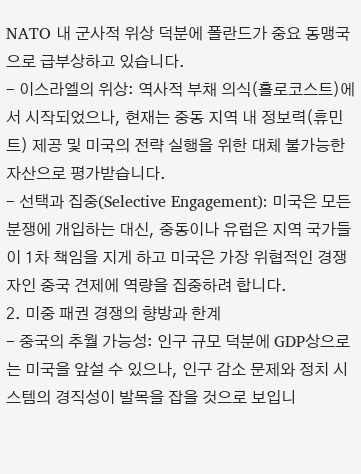NATO 내 군사적 위상 덕분에 폴란드가 중요 동맹국으로 급부상하고 있습니다.
- 이스라엘의 위상: 역사적 부채 의식(홀로코스트)에서 시작되었으나, 현재는 중동 지역 내 정보력(휴민트) 제공 및 미국의 전략 실행을 위한 대체 불가능한 자산으로 평가받습니다.
- 선택과 집중(Selective Engagement): 미국은 모든 분쟁에 개입하는 대신, 중동이나 유럽은 지역 국가들이 1차 책임을 지게 하고 미국은 가장 위협적인 경쟁자인 중국 견제에 역량을 집중하려 합니다.
2. 미중 패권 경쟁의 향방과 한계
- 중국의 추월 가능성: 인구 규모 덕분에 GDP상으로는 미국을 앞설 수 있으나, 인구 감소 문제와 정치 시스템의 경직성이 발목을 잡을 것으로 보입니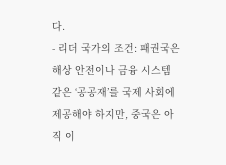다.
- 리더 국가의 조건: 패권국은 해상 안전이나 금융 시스템 같은 ‘공공재’를 국제 사회에 제공해야 하지만, 중국은 아직 이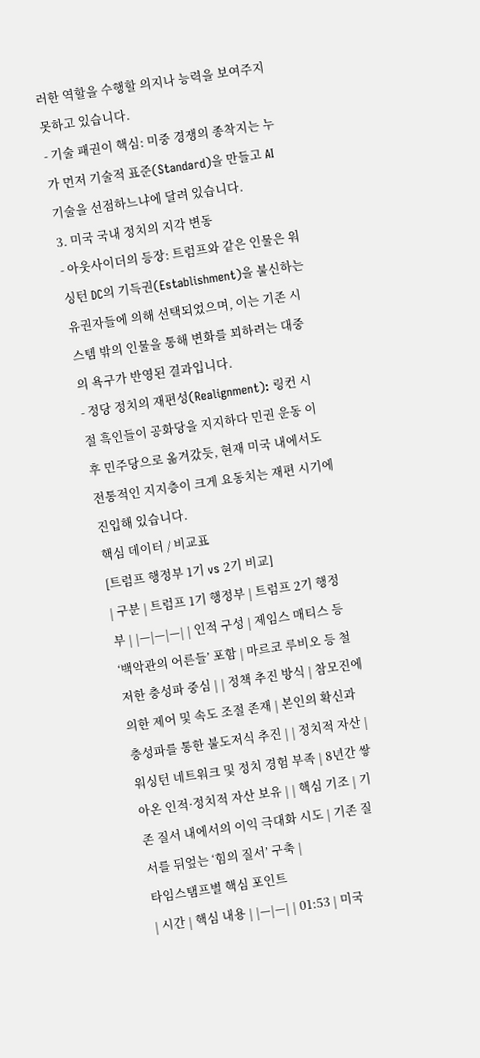러한 역할을 수행할 의지나 능력을 보여주지 못하고 있습니다.
- 기술 패권이 핵심: 미중 경쟁의 종착지는 누가 먼저 기술적 표준(Standard)을 만들고 AI 기술을 선점하느냐에 달려 있습니다.
3. 미국 국내 정치의 지각 변동
- 아웃사이더의 등장: 트럼프와 같은 인물은 워싱턴 DC의 기득권(Establishment)을 불신하는 유권자들에 의해 선택되었으며, 이는 기존 시스템 밖의 인물을 통해 변화를 꾀하려는 대중의 욕구가 반영된 결과입니다.
- 정당 정치의 재편성(Realignment): 링컨 시절 흑인들이 공화당을 지지하다 민권 운동 이후 민주당으로 옮겨갔듯, 현재 미국 내에서도 전통적인 지지층이 크게 요동치는 재편 시기에 진입해 있습니다.
핵심 데이터 / 비교표
[트럼프 행정부 1기 vs 2기 비교]
| 구분 | 트럼프 1기 행정부 | 트럼프 2기 행정부 | |—|—|—| | 인적 구성 | 제임스 매티스 등 ‘백악관의 어른들’ 포함 | 마르코 루비오 등 철저한 충성파 중심 | | 정책 추진 방식 | 참모진에 의한 제어 및 속도 조절 존재 | 본인의 확신과 충성파를 통한 불도저식 추진 | | 정치적 자산 | 워싱턴 네트워크 및 정치 경험 부족 | 8년간 쌓아온 인적·정치적 자산 보유 | | 핵심 기조 | 기존 질서 내에서의 이익 극대화 시도 | 기존 질서를 뒤엎는 ‘힘의 질서’ 구축 |
타임스탬프별 핵심 포인트
| 시간 | 핵심 내용 | |—|—| | 01:53 | 미국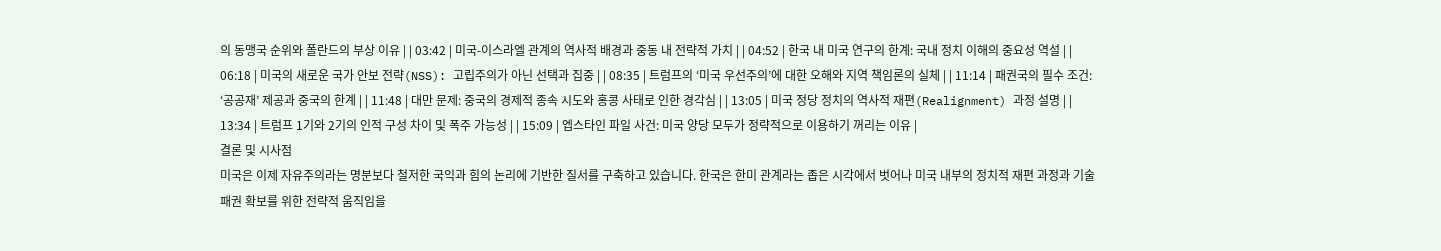의 동맹국 순위와 폴란드의 부상 이유 | | 03:42 | 미국-이스라엘 관계의 역사적 배경과 중동 내 전략적 가치 | | 04:52 | 한국 내 미국 연구의 한계: 국내 정치 이해의 중요성 역설 | | 06:18 | 미국의 새로운 국가 안보 전략(NSS): 고립주의가 아닌 선택과 집중 | | 08:35 | 트럼프의 ‘미국 우선주의’에 대한 오해와 지역 책임론의 실체 | | 11:14 | 패권국의 필수 조건: ‘공공재’ 제공과 중국의 한계 | | 11:48 | 대만 문제: 중국의 경제적 종속 시도와 홍콩 사태로 인한 경각심 | | 13:05 | 미국 정당 정치의 역사적 재편(Realignment) 과정 설명 | | 13:34 | 트럼프 1기와 2기의 인적 구성 차이 및 폭주 가능성 | | 15:09 | 엡스타인 파일 사건: 미국 양당 모두가 정략적으로 이용하기 꺼리는 이유 |
결론 및 시사점
미국은 이제 자유주의라는 명분보다 철저한 국익과 힘의 논리에 기반한 질서를 구축하고 있습니다. 한국은 한미 관계라는 좁은 시각에서 벗어나 미국 내부의 정치적 재편 과정과 기술 패권 확보를 위한 전략적 움직임을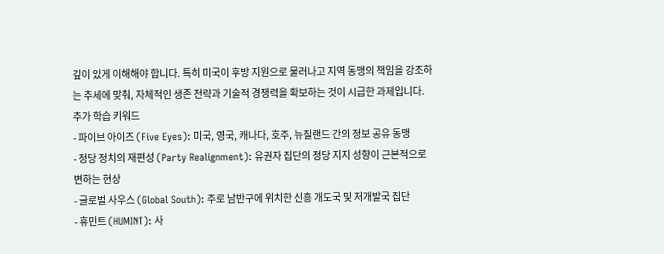깊이 있게 이해해야 합니다. 특히 미국이 후방 지원으로 물러나고 지역 동맹의 책임을 강조하는 추세에 맞춰, 자체적인 생존 전략과 기술적 경쟁력을 확보하는 것이 시급한 과제입니다.
추가 학습 키워드
- 파이브 아이즈 (Five Eyes): 미국, 영국, 캐나다, 호주, 뉴질랜드 간의 정보 공유 동맹
- 정당 정치의 재편성 (Party Realignment): 유권자 집단의 정당 지지 성향이 근본적으로 변하는 현상
- 글로벌 사우스 (Global South): 주로 남반구에 위치한 신흥 개도국 및 저개발국 집단
- 휴민트 (HUMINT): 사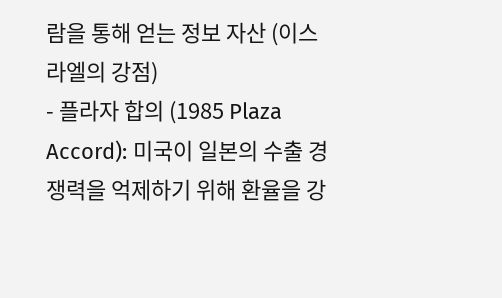람을 통해 얻는 정보 자산 (이스라엘의 강점)
- 플라자 합의 (1985 Plaza Accord): 미국이 일본의 수출 경쟁력을 억제하기 위해 환율을 강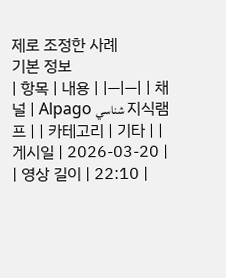제로 조정한 사례
기본 정보
| 항목 | 내용 | |—|—| | 채널 | Alpago شناسي 지식램프 | | 카테고리 | 기타 | | 게시일 | 2026-03-20 | | 영상 길이 | 22:10 |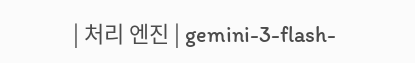| 처리 엔진 | gemini-3-flash-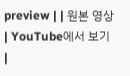preview | | 원본 영상 | YouTube에서 보기 |